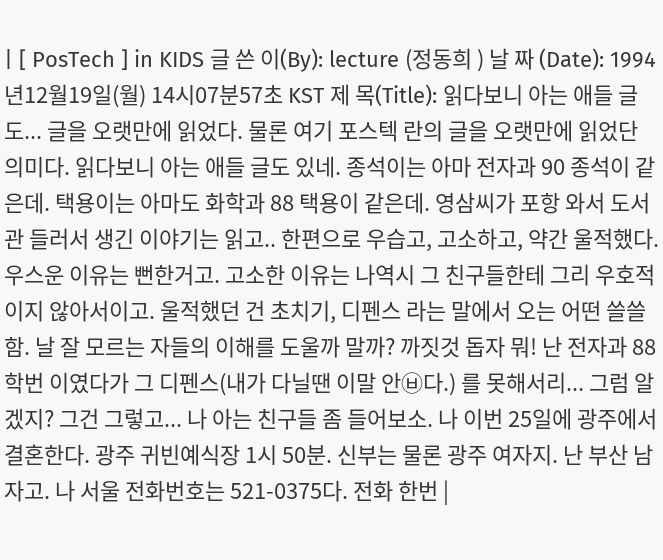| [ PosTech ] in KIDS 글 쓴 이(By): lecture (정동희 ) 날 짜 (Date): 1994년12월19일(월) 14시07분57초 KST 제 목(Title): 읽다보니 아는 애들 글도... 글을 오랫만에 읽었다. 물론 여기 포스텍 란의 글을 오랫만에 읽었단 의미다. 읽다보니 아는 애들 글도 있네. 종석이는 아마 전자과 90 종석이 같은데. 택용이는 아마도 화학과 88 택용이 같은데. 영삼씨가 포항 와서 도서관 들러서 생긴 이야기는 읽고.. 한편으로 우습고, 고소하고, 약간 울적했다. 우스운 이유는 뻔한거고. 고소한 이유는 나역시 그 친구들한테 그리 우호적이지 않아서이고. 울적했던 건 초치기, 디펜스 라는 말에서 오는 어떤 쓸쓸함. 날 잘 모르는 자들의 이해를 도울까 말까? 까짓것 돕자 뭐! 난 전자과 88학번 이였다가 그 디펜스(내가 다닐땐 이말 안㉥다.) 를 못해서리... 그럼 알겠지? 그건 그렇고... 나 아는 친구들 좀 들어보소. 나 이번 25일에 광주에서 결혼한다. 광주 귀빈예식장 1시 50분. 신부는 물론 광주 여자지. 난 부산 남자고. 나 서울 전화번호는 521-0375다. 전화 한번 |